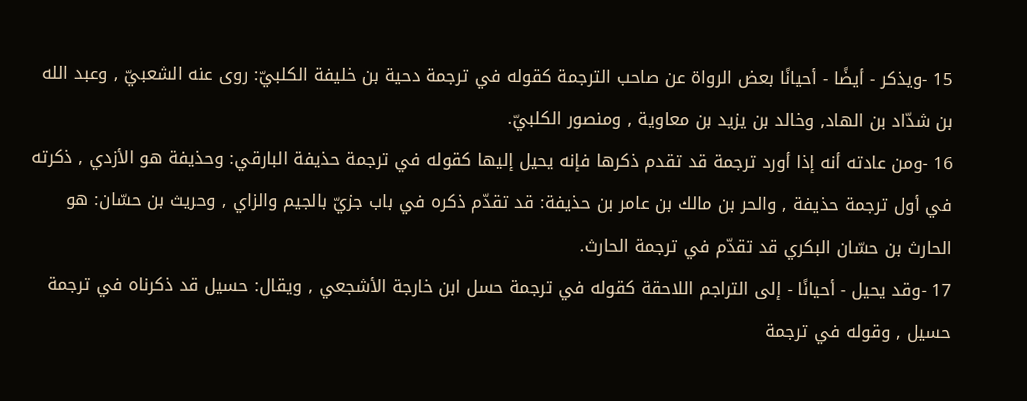15 -ويذكر - أيضًا - أحيانًا بعض الرواة عن صاحب الترجمة كقوله في ترجمة دحية بن خليفة الكلبيّ: روى عنه الشعبيّ , وعبد الله بن شدّاد بن الهاد, وخالد بن يزيد بن معاوية , ومنصور الكلبيّ.
16 -ومن عادته أنه إذا أورد ترجمة قد تقدم ذكرها فإنه يحيل إليها كقوله في ترجمة حذيفة البارقي: وحذيفة هو الأزدي , ذكرته في أول ترجمة حذيفة , والحر بن مالك بن عامر بن حذيفة: قد تقدّم ذكره في باب جزيّ بالجيم والزاي , وحريث بن حسّان: هو الحارث بن حسّان البكري قد تقدّم في ترجمة الحارث.
17 -وقد يحيل - أحيانًا - إلى التراجم اللاحقة كقوله في ترجمة حسل ابن خارجة الأشجعي , ويقال: حسيل قد ذكرناه في ترجمة حسيل , وقوله في ترجمة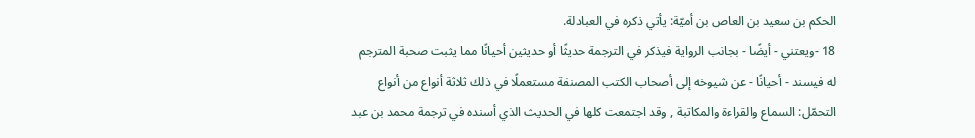الحكم بن سعيد بن العاص بن أميّة: يأتي ذكره في العبادلة.
18 -ويعتني - أيضًا - بجانب الرواية فيذكر في الترجمة حديثًا أو حديثين أحيانًا مما يثبت صحبة المترجم له فيسند - أحيانًا - عن شيوخه إلى أصحاب الكتب المصنفة مستعملًا في ذلك ثلاثة أنواع من أنواع التحمّل: السماع والقراءة والمكاتبة , وقد اجتمعت كلها في الحديث الذي أسنده في ترجمة محمد بن عبد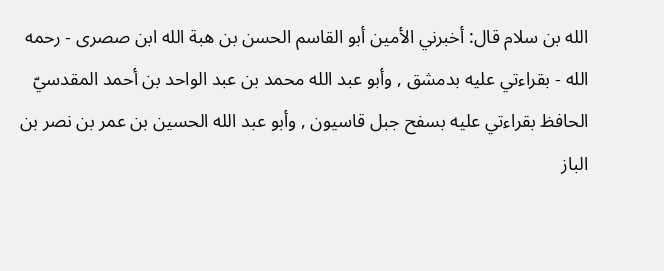الله بن سلام قال: أخبرني الأمين أبو القاسم الحسن بن هبة الله ابن صصرى - رحمه الله - بقراءتي عليه بدمشق , وأبو عبد الله محمد بن عبد الواحد بن أحمد المقدسيّ الحافظ بقراءتي عليه بسفح جبل قاسيون , وأبو عبد الله الحسين بن عمر بن نصر بن الباز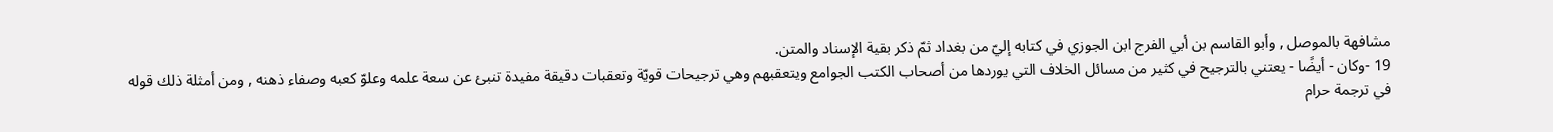مشافهة بالموصل , وأبو القاسم بن أبي الفرج ابن الجوزي في كتابه إليّ من بغداد ثمّ ذكر بقية الإسناد والمتن.
19 -وكان - أيضًا - يعتني بالترجيح في كثير من مسائل الخلاف التي يوردها من أصحاب الكتب الجوامع ويتعقبهم وهي ترجيحات قويّة وتعقبات دقيقة مفيدة تنبئ عن سعة علمه وعلوّ كعبه وصفاء ذهنه , ومن أمثلة ذلك قوله في ترجمة حرام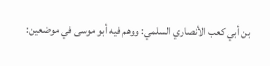بن أبي كعب الأنصاري السلمي: ووهم فيه أبو موسى في موضعين: